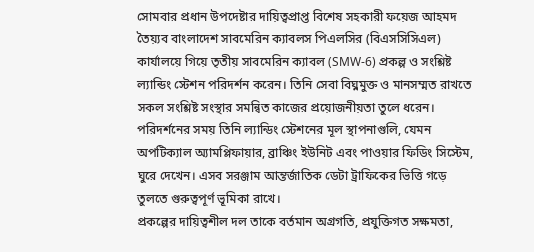সোমবার প্রধান উপদেষ্টার দায়িত্বপ্রাপ্ত বিশেষ সহকারী ফয়েজ আহমদ তৈয়্যব বাংলাদেশ সাবমেরিন ক্যাবলস পিএলসির (বিএসসিসিএল) কার্যালয়ে গিয়ে তৃতীয় সাবমেরিন ক্যাবল (SMW‑6) প্রকল্প ও সংশ্লিষ্ট ল্যান্ডিং স্টেশন পরিদর্শন করেন। তিনি সেবা বিঘ্নমুক্ত ও মানসম্মত রাখতে সকল সংশ্লিষ্ট সংস্থার সমন্বিত কাজের প্রয়োজনীয়তা তুলে ধরেন।
পরিদর্শনের সময় তিনি ল্যান্ডিং স্টেশনের মূল স্থাপনাগুলি, যেমন অপটিক্যাল অ্যামপ্লিফায়ার, ব্রাঞ্চিং ইউনিট এবং পাওয়ার ফিডিং সিস্টেম, ঘুরে দেখেন। এসব সরঞ্জাম আন্তর্জাতিক ডেটা ট্রাফিকের ভিত্তি গড়ে তুলতে গুরুত্বপূর্ণ ভূমিকা রাখে।
প্রকল্পের দায়িত্বশীল দল তাকে বর্তমান অগ্রগতি, প্রযুক্তিগত সক্ষমতা,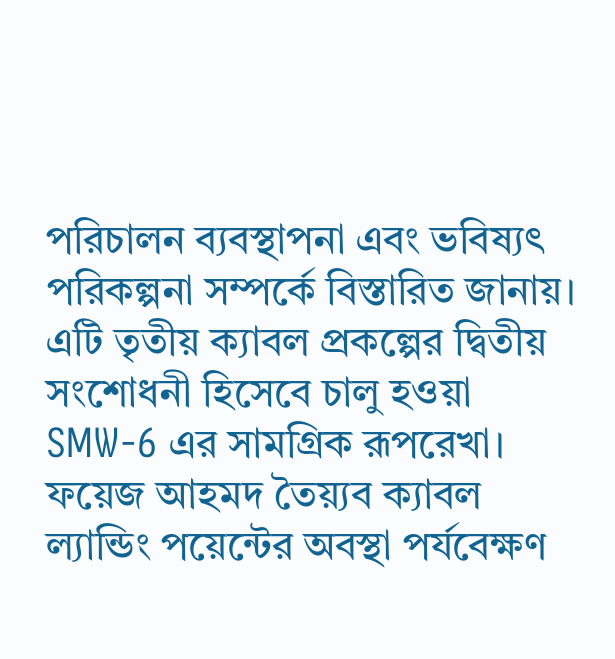পরিচালন ব্যবস্থাপনা এবং ভবিষ্যৎ পরিকল্পনা সম্পর্কে বিস্তারিত জানায়। এটি তৃতীয় ক্যাবল প্রকল্পের দ্বিতীয় সংশোধনী হিসেবে চালু হওয়া SMW‑6 এর সামগ্রিক রূপরেখা।
ফয়েজ আহমদ তৈয়্যব ক্যাবল ল্যান্ডিং পয়েন্টের অবস্থা পর্যবেক্ষণ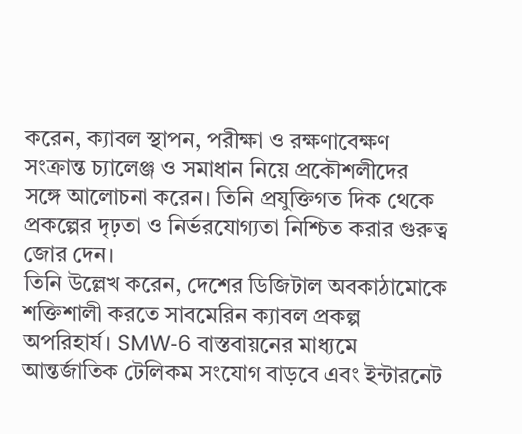করেন, ক্যাবল স্থাপন, পরীক্ষা ও রক্ষণাবেক্ষণ সংক্রান্ত চ্যালেঞ্জ ও সমাধান নিয়ে প্রকৌশলীদের সঙ্গে আলোচনা করেন। তিনি প্রযুক্তিগত দিক থেকে প্রকল্পের দৃঢ়তা ও নির্ভরযোগ্যতা নিশ্চিত করার গুরুত্ব জোর দেন।
তিনি উল্লেখ করেন, দেশের ডিজিটাল অবকাঠামোকে শক্তিশালী করতে সাবমেরিন ক্যাবল প্রকল্প অপরিহার্য। SMW‑6 বাস্তবায়নের মাধ্যমে আন্তর্জাতিক টেলিকম সংযোগ বাড়বে এবং ইন্টারনেট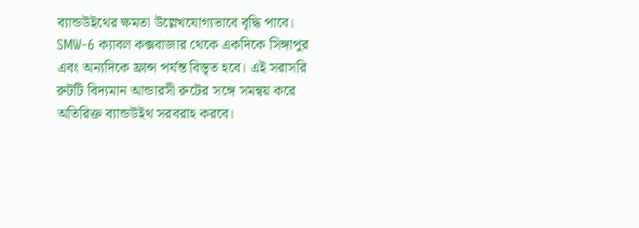ব্যান্ডউইথের ক্ষমতা উল্লেখযোগ্যভাবে বৃদ্ধি পাবে।
SMW‑6 ক্যাবল কক্সবাজার থেকে একদিকে সিঙ্গাপুর এবং অন্যদিকে ফ্রান্স পর্যন্ত বিস্তৃত হবে। এই সরাসরি রুটটি বিদ্যমান আন্ডারসী রুটের সঙ্গে সমন্বয় করে অতিরিক্ত ব্যান্ডউইথ সরবরাহ করবে।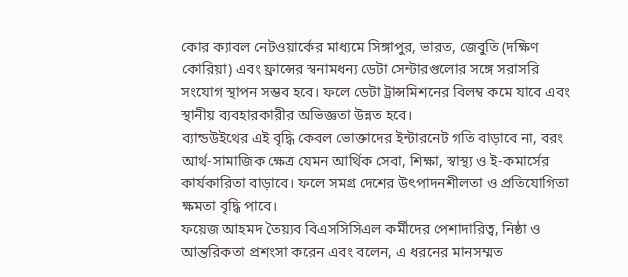কোর ক্যাবল নেটওয়ার্কের মাধ্যমে সিঙ্গাপুর, ভারত, জেবুতি (দক্ষিণ কোরিয়া) এবং ফ্রান্সের স্বনামধন্য ডেটা সেন্টারগুলোর সঙ্গে সরাসরি সংযোগ স্থাপন সম্ভব হবে। ফলে ডেটা ট্রান্সমিশনের বিলম্ব কমে যাবে এবং স্থানীয় ব্যবহারকারীর অভিজ্ঞতা উন্নত হবে।
ব্যান্ডউইথের এই বৃদ্ধি কেবল ভোক্তাদের ইন্টারনেট গতি বাড়াবে না, বরং আর্থ-সামাজিক ক্ষেত্র যেমন আর্থিক সেবা, শিক্ষা, স্বাস্থ্য ও ই‑কমার্সের কার্যকারিতা বাড়াবে। ফলে সমগ্র দেশের উৎপাদনশীলতা ও প্রতিযোগিতা ক্ষমতা বৃদ্ধি পাবে।
ফয়েজ আহমদ তৈয়্যব বিএসসিসিএল কর্মীদের পেশাদারিত্ব, নিষ্ঠা ও আন্তরিকতা প্রশংসা করেন এবং বলেন, এ ধরনের মানসম্মত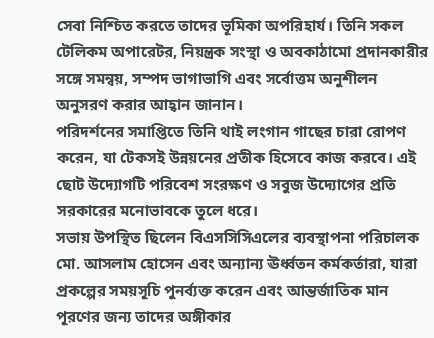সেবা নিশ্চিত করতে তাদের ভূমিকা অপরিহার্য। তিনি সকল টেলিকম অপারেটর, নিয়ন্ত্রক সংস্থা ও অবকাঠামো প্রদানকারীর সঙ্গে সমন্বয়, সম্পদ ভাগাভাগি এবং সর্বোত্তম অনুশীলন অনুসরণ করার আহ্বান জানান।
পরিদর্শনের সমাপ্তিতে তিনি থাই লংগান গাছের চারা রোপণ করেন, যা টেকসই উন্নয়নের প্রতীক হিসেবে কাজ করবে। এই ছোট উদ্যোগটি পরিবেশ সংরক্ষণ ও সবুজ উদ্যোগের প্রতি সরকারের মনোভাবকে তুলে ধরে।
সভায় উপস্থিত ছিলেন বিএসসিসিএলের ব্যবস্থাপনা পরিচালক মো. আসলাম হোসেন এবং অন্যান্য ঊর্ধ্বতন কর্মকর্তারা, যারা প্রকল্পের সময়সূচি পুনর্ব্যক্ত করেন এবং আন্তর্জাতিক মান পূরণের জন্য তাদের অঙ্গীকার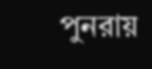পুনরায়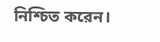নিশ্চিত করেন।